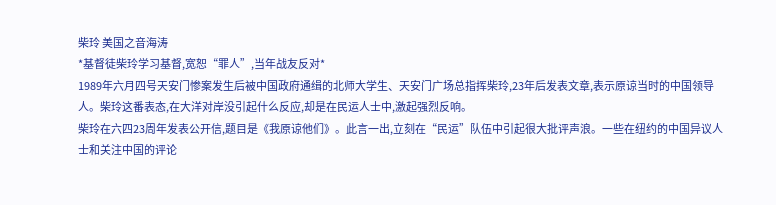柴玲 美国之音海涛
*基督徒柴玲学习基督,宽恕“罪人”,当年战友反对*
1989年六月四号天安门惨案发生后被中国政府通缉的北师大学生、天安门广场总指挥柴玲,23年后发表文章,表示原谅当时的中国领导人。柴玲这番表态,在大洋对岸没引起什么反应,却是在民运人士中,激起强烈反响。
柴玲在六四23周年发表公开信,题目是《我原谅他们》。此言一出,立刻在“民运”队伍中引起很大批评声浪。一些在纽约的中国异议人士和关注中国的评论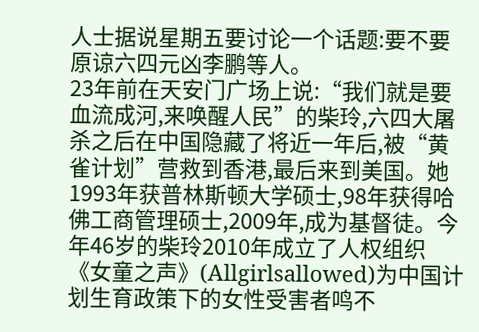人士据说星期五要讨论一个话题:要不要原谅六四元凶李鹏等人。
23年前在天安门广场上说:“我们就是要血流成河,来唤醒人民”的柴玲,六四大屠杀之后在中国隐藏了将近一年后,被“黄雀计划”营救到香港,最后来到美国。她1993年获普林斯顿大学硕士,98年获得哈佛工商管理硕士,2009年,成为基督徒。今年46岁的柴玲2010年成立了人权组织《女童之声》(Allgirlsallowed)为中国计划生育政策下的女性受害者鸣不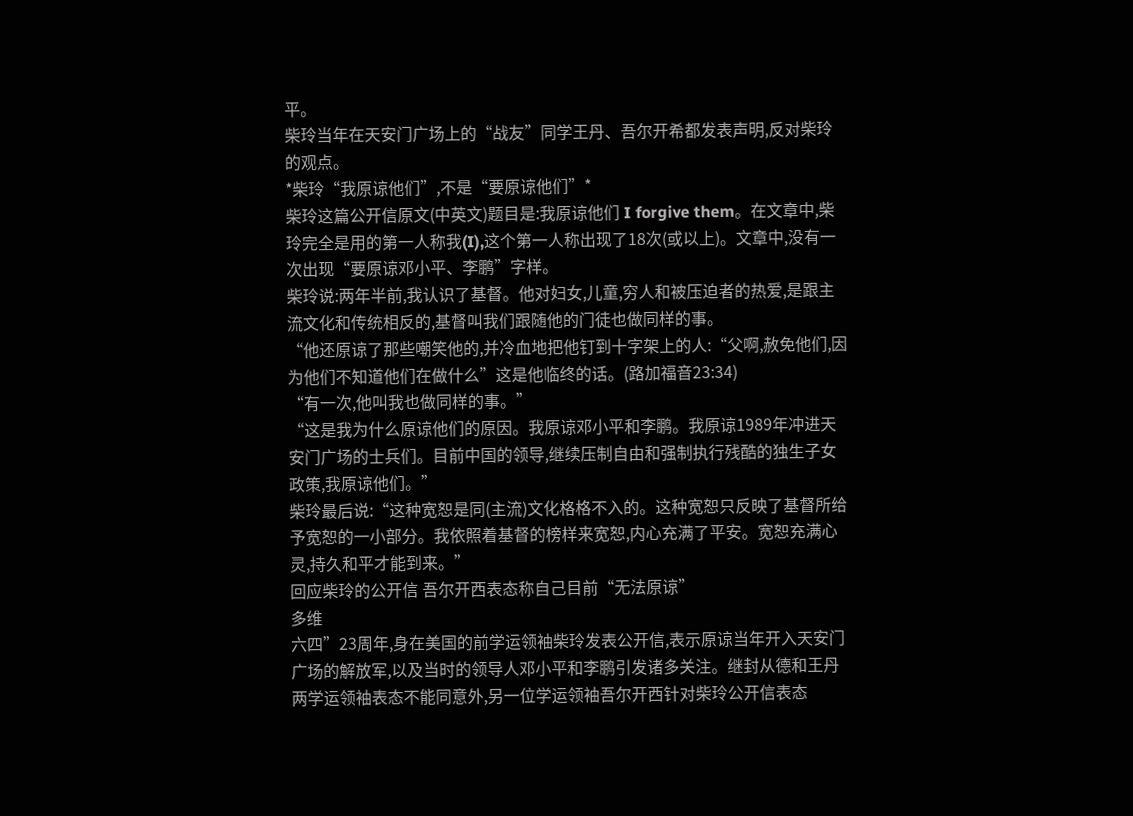平。
柴玲当年在天安门广场上的“战友”同学王丹、吾尔开希都发表声明,反对柴玲的观点。
*柴玲“我原谅他们”,不是“要原谅他们”*
柴玲这篇公开信原文(中英文)题目是:我原谅他们 I forgive them。在文章中,柴玲完全是用的第一人称我(I),这个第一人称出现了18次(或以上)。文章中,没有一次出现“要原谅邓小平、李鹏”字样。
柴玲说:两年半前,我认识了基督。他对妇女,儿童,穷人和被压迫者的热爱,是跟主流文化和传统相反的,基督叫我们跟随他的门徒也做同样的事。
“他还原谅了那些嘲笑他的,并冷血地把他钉到十字架上的人:“父啊,赦免他们,因为他们不知道他们在做什么”这是他临终的话。(路加福音23:34)
“有一次,他叫我也做同样的事。”
“这是我为什么原谅他们的原因。我原谅邓小平和李鹏。我原谅1989年冲进天安门广场的士兵们。目前中国的领导,继续压制自由和强制执行残酷的独生子女政策,我原谅他们。”
柴玲最后说:“这种宽恕是同(主流)文化格格不入的。这种宽恕只反映了基督所给予宽恕的一小部分。我依照着基督的榜样来宽恕,内心充满了平安。宽恕充满心灵,持久和平才能到来。”
回应柴玲的公开信 吾尔开西表态称自己目前“无法原谅”
多维
六四”23周年,身在美国的前学运领袖柴玲发表公开信,表示原谅当年开入天安门广场的解放军,以及当时的领导人邓小平和李鹏引发诸多关注。继封从德和王丹两学运领袖表态不能同意外,另一位学运领袖吾尔开西针对柴玲公开信表态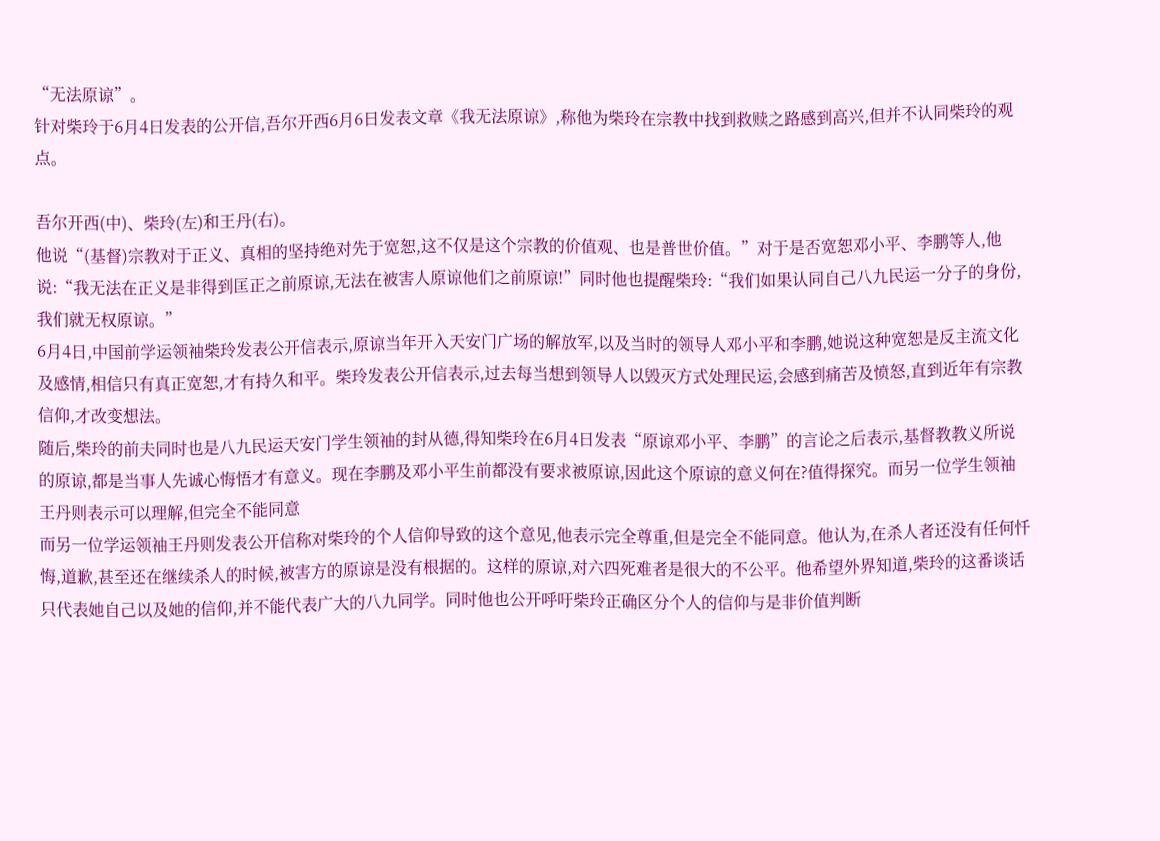“无法原谅”。
针对柴玲于6月4日发表的公开信,吾尔开西6月6日发表文章《我无法原谅》,称他为柴玲在宗教中找到救赎之路感到高兴,但并不认同柴玲的观点。

吾尔开西(中)、柴玲(左)和王丹(右)。
他说“(基督)宗教对于正义、真相的坚持绝对先于宽恕,这不仅是这个宗教的价值观、也是普世价值。”对于是否宽恕邓小平、李鹏等人,他说:“我无法在正义是非得到匡正之前原谅,无法在被害人原谅他们之前原谅!”同时他也提醒柴玲:“我们如果认同自己八九民运一分子的身份,我们就无权原谅。”
6月4日,中国前学运领袖柴玲发表公开信表示,原谅当年开入天安门广场的解放军,以及当时的领导人邓小平和李鹏,她说这种宽恕是反主流文化及感情,相信只有真正宽恕,才有持久和平。柴玲发表公开信表示,过去每当想到领导人以毁灭方式处理民运,会感到痛苦及愤怒,直到近年有宗教信仰,才改变想法。
随后,柴玲的前夫同时也是八九民运天安门学生领袖的封从德,得知柴玲在6月4日发表“原谅邓小平、李鹏”的言论之后表示,基督教教义所说的原谅,都是当事人先诚心悔悟才有意义。现在李鹏及邓小平生前都没有要求被原谅,因此这个原谅的意义何在?值得探究。而另一位学生领袖王丹则表示可以理解,但完全不能同意
而另一位学运领袖王丹则发表公开信称对柴玲的个人信仰导致的这个意见,他表示完全尊重,但是完全不能同意。他认为,在杀人者还没有任何忏悔,道歉,甚至还在继续杀人的时候,被害方的原谅是没有根据的。这样的原谅,对六四死难者是很大的不公平。他希望外界知道,柴玲的这番谈话只代表她自己以及她的信仰,并不能代表广大的八九同学。同时他也公开呼吁柴玲正确区分个人的信仰与是非价值判断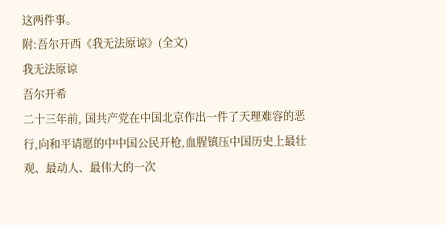这两件事。
附:吾尔开西《我无法原谅》(全文)
我无法原谅
吾尔开希
二十三年前, 国共产党在中国北京作出一件了天理难容的恶行,向和平请愿的中中国公民开枪,血腥镇压中国历史上最壮观、最动人、最伟大的一次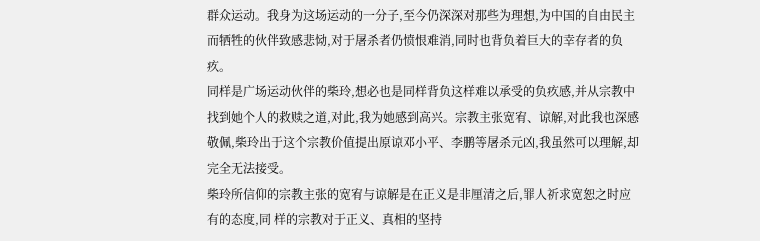群众运动。我身为这场运动的一分子,至今仍深深对那些为理想,为中国的自由民主而牺牲的伙伴致感悲恸,对于屠杀者仍愤恨难消,同时也背负着巨大的幸存者的负疚。
同样是广场运动伙伴的柴玲,想必也是同样背负这样难以承受的负疚感,并从宗教中找到她个人的救赎之道,对此,我为她感到高兴。宗教主张宽宥、谅解,对此我也深感敬佩,柴玲出于这个宗教价值提出原谅邓小平、李鹏等屠杀元凶,我虽然可以理解,却完全无法接受。
柴玲所信仰的宗教主张的宽宥与谅解是在正义是非厘清之后,罪人祈求宽恕之时应有的态度,同 样的宗教对于正义、真相的坚持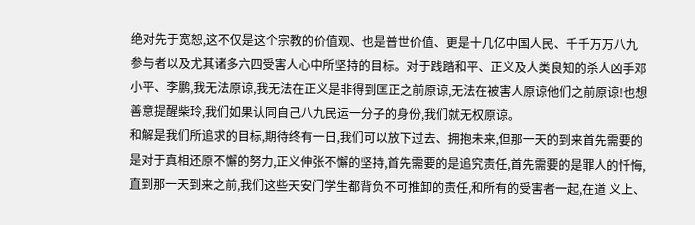绝对先于宽恕,这不仅是这个宗教的价值观、也是普世价值、更是十几亿中国人民、千千万万八九参与者以及尤其诸多六四受害人心中所坚持的目标。对于践踏和平、正义及人类良知的杀人凶手邓小平、李鹏,我无法原谅,我无法在正义是非得到匡正之前原谅,无法在被害人原谅他们之前原谅!也想善意提醒柴玲,我们如果认同自己八九民运一分子的身份,我们就无权原谅。
和解是我们所追求的目标,期待终有一日,我们可以放下过去、拥抱未来,但那一天的到来首先需要的是对于真相还原不懈的努力,正义伸张不懈的坚持,首先需要的是追究责任,首先需要的是罪人的忏悔,直到那一天到来之前,我们这些天安门学生都背负不可推卸的责任,和所有的受害者一起,在道 义上、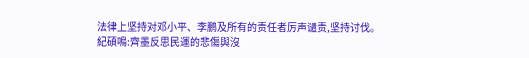法律上坚持对邓小平、李鹏及所有的责任者厉声谴责,坚持讨伐。
紀碩鳴:齊墨反思民運的悲傷與沒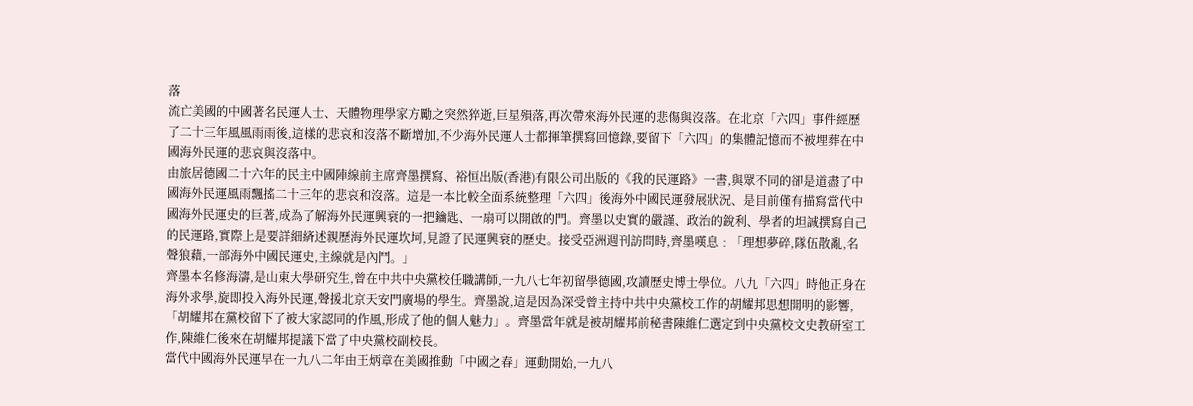落
流亡美國的中國著名民運人士、天體物理學家方勵之突然猝逝,巨星殞落,再次帶來海外民運的悲傷與沒落。在北京「六四」事件經歷了二十三年風風雨雨後,這樣的悲哀和沒落不斷增加,不少海外民運人士都揮筆撰寫回憶錄,要留下「六四」的集體記憶而不被埋葬在中國海外民運的悲哀與沒落中。
由旅居德國二十六年的民主中國陣線前主席齊墨撰寫、裕恒出版(香港)有限公司出版的《我的民運路》一書,與眾不同的卻是道盡了中國海外民運風雨飄搖二十三年的悲哀和沒落。這是一本比較全面系統整理「六四」後海外中國民運發展狀況、是目前僅有描寫當代中國海外民運史的巨著,成為了解海外民運興衰的一把鑰匙、一扇可以開啟的門。齊墨以史實的嚴謹、政治的銳利、學者的坦誠撰寫自己的民運路,實際上是要詳細緕述親歷海外民運坎坷,見證了民運興衰的歷史。接受亞洲週刊訪問時,齊墨嘆息﹕「理想夢碎,隊伍散亂,名聲狼藉,一部海外中國民運史,主線就是內鬥。」
齊墨本名修海濤,是山東大學研究生,曾在中共中央黨校任職講師,一九八七年初留學德國,攻讀歷史博士學位。八九「六四」時他正身在海外求學,旋即投入海外民運,聲援北京天安門廣場的學生。齊墨說,這是因為深受曾主持中共中央黨校工作的胡耀邦思想開明的影響,「胡耀邦在黨校留下了被大家認同的作風,形成了他的個人魅力」。齊墨當年就是被胡耀邦前秘書陳維仁選定到中央黨校文史教研室工作,陳維仁後來在胡耀邦提議下當了中央黨校副校長。
當代中國海外民運早在一九八二年由王炳章在美國推動「中國之春」運動開始,一九八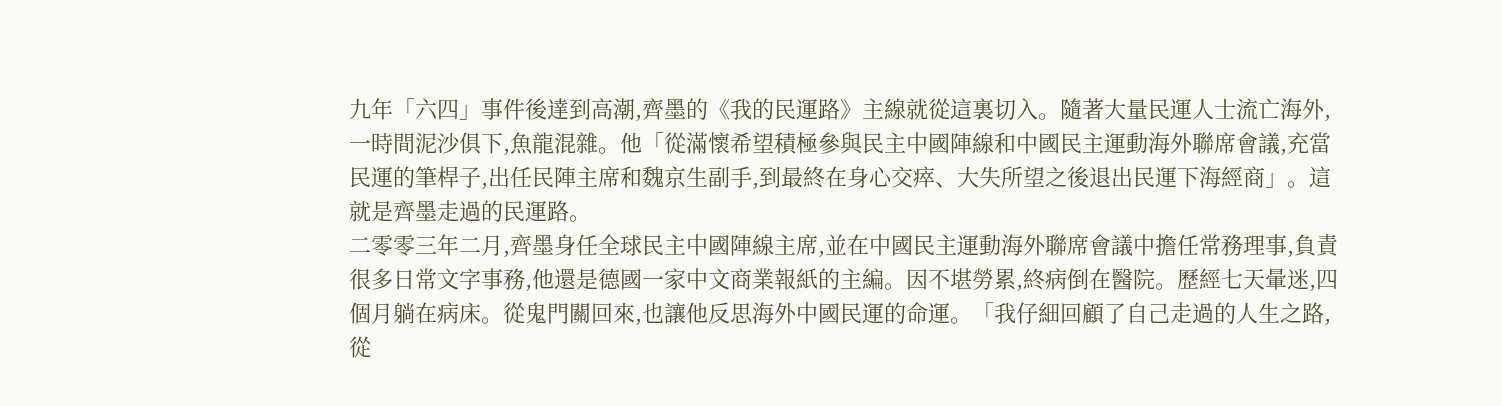九年「六四」事件後達到高潮,齊墨的《我的民運路》主線就從這裏切入。隨著大量民運人士流亡海外,一時間泥沙俱下,魚龍混雜。他「從滿懷希望積極參與民主中國陣線和中國民主運動海外聯席會議,充當民運的筆桿子,出任民陣主席和魏京生副手,到最終在身心交瘁、大失所望之後退出民運下海經商」。這就是齊墨走過的民運路。
二零零三年二月,齊墨身任全球民主中國陣線主席,並在中國民主運動海外聯席會議中擔任常務理事,負責很多日常文字事務,他還是德國一家中文商業報紙的主編。因不堪勞累,終病倒在醫院。歷經七天暈迷,四個月躺在病床。從鬼門關回來,也讓他反思海外中國民運的命運。「我仔細回顧了自己走過的人生之路,從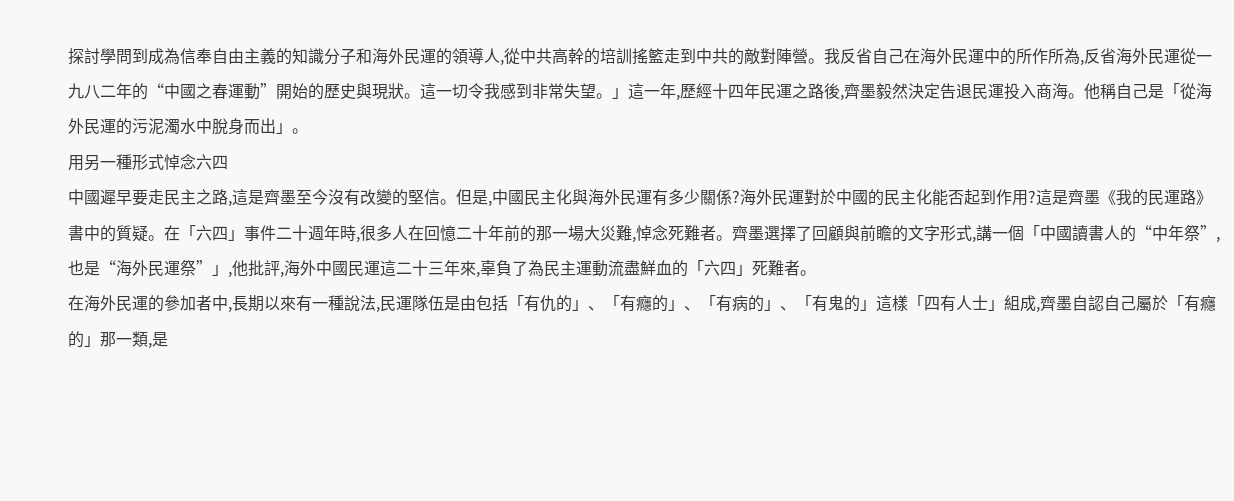探討學問到成為信奉自由主義的知識分子和海外民運的領導人,從中共高幹的培訓搖籃走到中共的敵對陣營。我反省自己在海外民運中的所作所為,反省海外民運從一九八二年的“中國之春運動”開始的歷史與現狀。這一切令我感到非常失望。」這一年,歷經十四年民運之路後,齊墨毅然決定告退民運投入商海。他稱自己是「從海外民運的污泥濁水中脫身而出」。
用另一種形式悼念六四
中國遲早要走民主之路,這是齊墨至今沒有改變的堅信。但是,中國民主化與海外民運有多少關係?海外民運對於中國的民主化能否起到作用?這是齊墨《我的民運路》書中的質疑。在「六四」事件二十週年時,很多人在回憶二十年前的那一場大災難,悼念死難者。齊墨選擇了回顧與前瞻的文字形式,講一個「中國讀書人的“中年祭”,也是“海外民運祭”」,他批評,海外中國民運這二十三年來,辜負了為民主運動流盡鮮血的「六四」死難者。
在海外民運的參加者中,長期以來有一種說法,民運隊伍是由包括「有仇的」、「有癮的」、「有病的」、「有鬼的」這樣「四有人士」組成,齊墨自認自己屬於「有癮的」那一類,是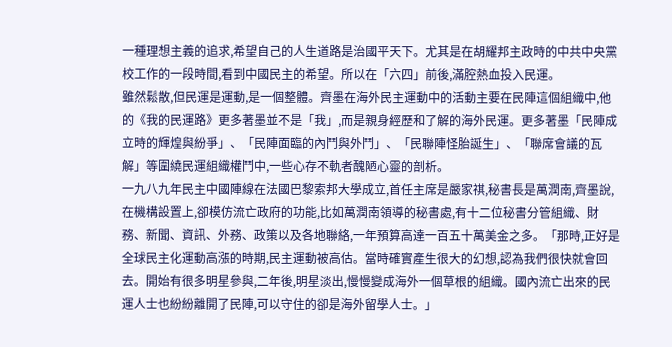一種理想主義的追求,希望自己的人生道路是治國平天下。尤其是在胡耀邦主政時的中共中央黨校工作的一段時間,看到中國民主的希望。所以在「六四」前後,滿腔熱血投入民運。
雖然鬆散,但民運是運動,是一個整體。齊墨在海外民主運動中的活動主要在民陣這個組織中,他的《我的民運路》更多著墨並不是「我」,而是親身經歷和了解的海外民運。更多著墨「民陣成立時的輝煌與紛爭」、「民陣面臨的內鬥與外鬥」、「民聯陣怪胎誕生」、「聯席會議的瓦解」等圍繞民運組織權鬥中,一些心存不軌者醜陋心靈的剖析。
一九八九年民主中國陣線在法國巴黎索邦大學成立,首任主席是嚴家祺,秘書長是萬潤南,齊墨說,在機構設置上,卻模仿流亡政府的功能,比如萬潤南領導的秘書處,有十二位秘書分管組織、財務、新聞、資訊、外務、政策以及各地聯絡,一年預算高達一百五十萬美金之多。「那時,正好是全球民主化運動高漲的時期,民主運動被高估。當時確實產生很大的幻想,認為我們很快就會回去。開始有很多明星參與,二年後,明星淡出,慢慢變成海外一個草根的組織。國內流亡出來的民運人士也紛紛離開了民陣,可以守住的卻是海外留學人士。」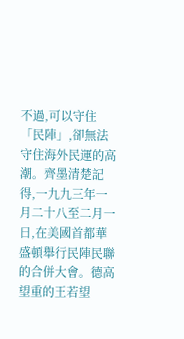不過,可以守住「民陣」,卻無法守住海外民運的高潮。齊墨清楚記得,一九九三年一月二十八至二月一日,在美國首都華盛頓舉行民陣民聯的合併大會。德高望重的王若望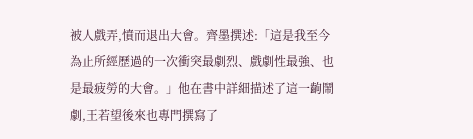被人戲弄,憤而退出大會。齊墨撰述:「這是我至今為止所經歷過的一次衝突最劇烈、戲劇性最強、也是最疲勞的大會。」他在書中詳細描述了這一齣鬧劇,王若望後來也專門撰寫了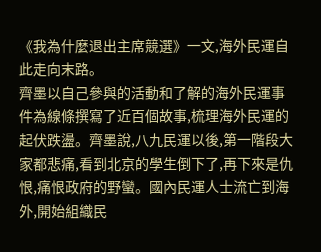《我為什麼退出主席競選》一文,海外民運自此走向末路。
齊墨以自己參與的活動和了解的海外民運事件為線條撰寫了近百個故事,梳理海外民運的起伏跌盪。齊墨說,八九民運以後,第一階段大家都悲痛,看到北京的學生倒下了,再下來是仇恨,痛恨政府的野蠻。國內民運人士流亡到海外,開始組織民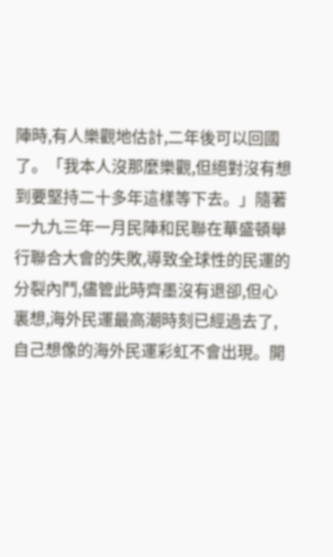陣時,有人樂觀地估計,二年後可以回國了。「我本人沒那麼樂觀,但絕對沒有想到要堅持二十多年這樣等下去。」隨著一九九三年一月民陣和民聯在華盛頓舉行聯合大會的失敗,導致全球性的民運的分裂內鬥,儘管此時齊墨沒有退卻,但心裏想,海外民運最高潮時刻已經過去了,自己想像的海外民運彩虹不會出現。開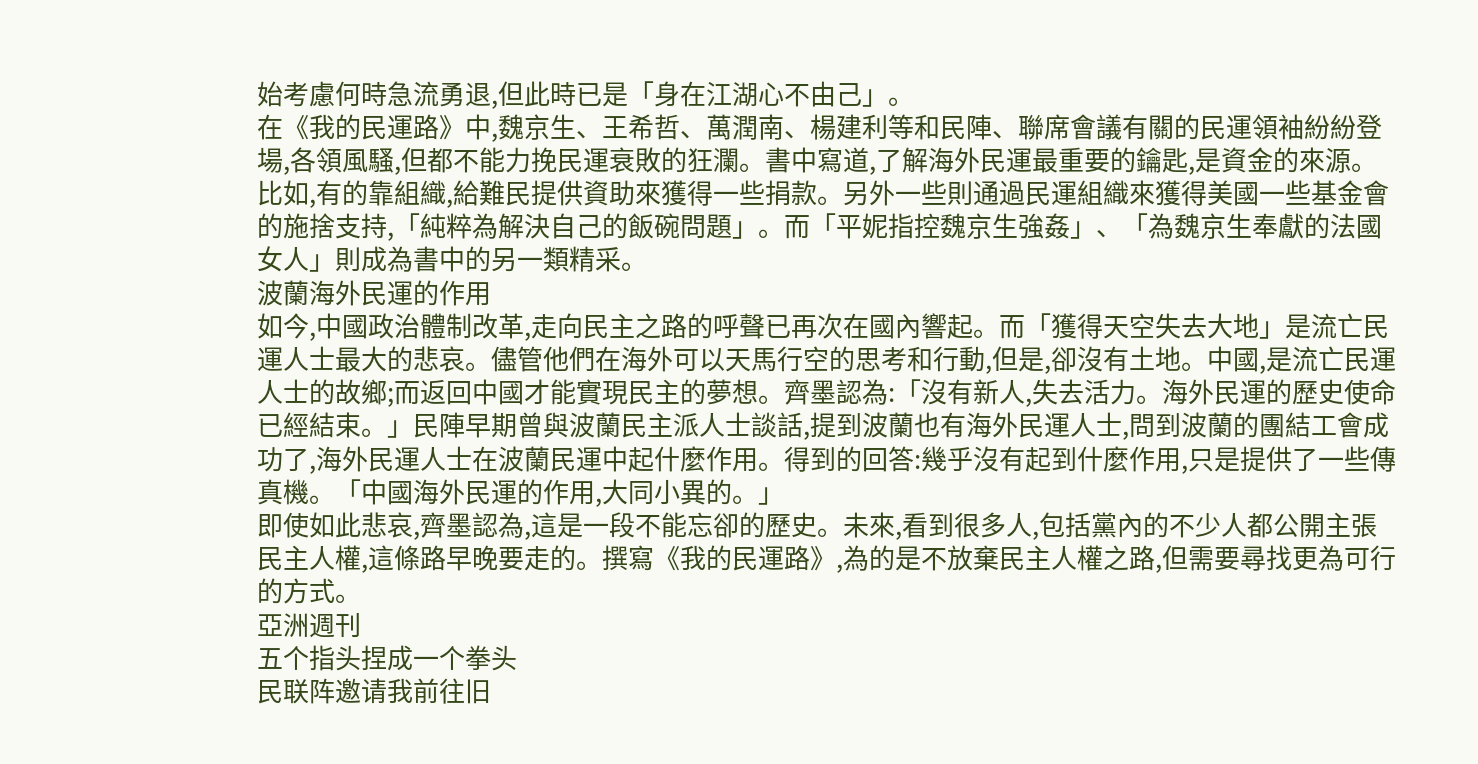始考慮何時急流勇退,但此時已是「身在江湖心不由己」。
在《我的民運路》中,魏京生、王希哲、萬潤南、楊建利等和民陣、聯席會議有關的民運領袖紛紛登場,各領風騷,但都不能力挽民運衰敗的狂瀾。書中寫道,了解海外民運最重要的鑰匙,是資金的來源。比如,有的靠組織,給難民提供資助來獲得一些捐款。另外一些則通過民運組織來獲得美國一些基金會的施捨支持,「純粹為解決自己的飯碗問題」。而「平妮指控魏京生強姦」、「為魏京生奉獻的法國女人」則成為書中的另一類精采。
波蘭海外民運的作用
如今,中國政治體制改革,走向民主之路的呼聲已再次在國內響起。而「獲得天空失去大地」是流亡民運人士最大的悲哀。儘管他們在海外可以天馬行空的思考和行動,但是,卻沒有土地。中國,是流亡民運人士的故鄉;而返回中國才能實現民主的夢想。齊墨認為:「沒有新人,失去活力。海外民運的歷史使命已經結束。」民陣早期曾與波蘭民主派人士談話,提到波蘭也有海外民運人士,問到波蘭的團結工會成功了,海外民運人士在波蘭民運中起什麼作用。得到的回答:幾乎沒有起到什麼作用,只是提供了一些傳真機。「中國海外民運的作用,大同小異的。」
即使如此悲哀,齊墨認為,這是一段不能忘卻的歷史。未來,看到很多人,包括黨內的不少人都公開主張民主人權,這條路早晚要走的。撰寫《我的民運路》,為的是不放棄民主人權之路,但需要尋找更為可行的方式。
亞洲週刊
五个指头捏成一个拳头
民联阵邀请我前往旧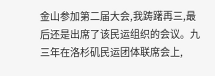金山参加第二届大会,我踌躇再三,最后还是出席了该民运组织的会议。九三年在洛杉矶民运团体联席会上,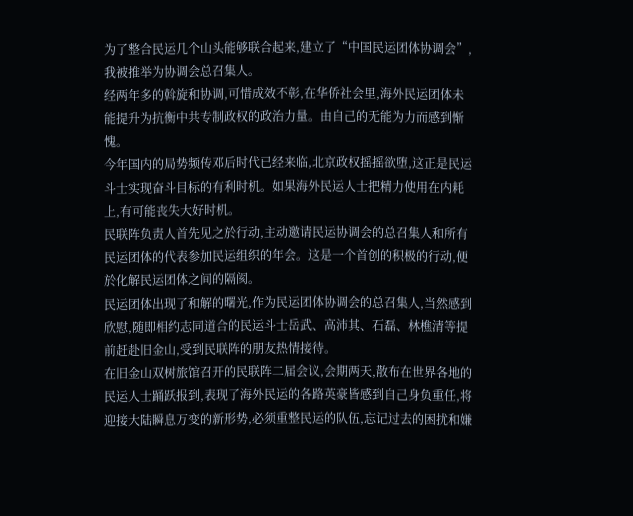为了整合民运几个山头能够联合起来,建立了“中国民运团体协调会”,我被推举为协调会总召集人。
经两年多的斡旋和协调,可惜成效不彰,在华侨社会里,海外民运团体未能提升为抗衡中共专制政权的政治力量。由自己的无能为力而感到惭愧。
今年国内的局势频传邓后时代已经来临,北京政权摇摇欲堕,这正是民运斗士实现奋斗目标的有利时机。如果海外民运人士把精力使用在内耗上,有可能丧失大好时机。
民联阵负责人首先见之於行动,主动邀请民运协调会的总召集人和所有民运团体的代表参加民运组织的年会。这是一个首创的积极的行动,便於化解民运团体之间的隔阂。
民运团体出现了和解的曙光,作为民运团体协调会的总召集人,当然感到欣慰,随即相约志同道合的民运斗士岳武、高沛其、石磊、林樵清等提前赶赴旧金山,受到民联阵的朋友热情接待。
在旧金山双树旅馆召开的民联阵二届会议,会期两天,散布在世界各地的民运人士踊跃报到,表现了海外民运的各路英豪皆感到自己身负重任,将迎接大陆瞬息万变的新形势,必须重整民运的队伍,忘记过去的困扰和嫌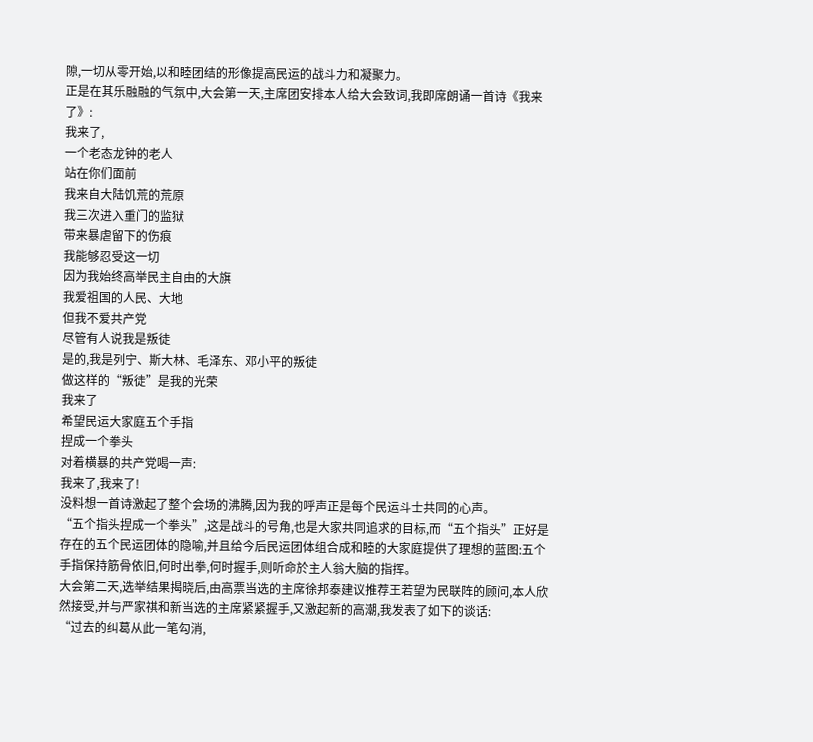隙,一切从零开始,以和睦团结的形像提高民运的战斗力和凝聚力。
正是在其乐融融的气氛中,大会第一天,主席团安排本人给大会致词,我即席朗诵一首诗《我来了》:
我来了,
一个老态龙钟的老人
站在你们面前
我来自大陆饥荒的荒原
我三次进入重门的监狱
带来暴虐留下的伤痕
我能够忍受这一切
因为我始终高举民主自由的大旗
我爱祖国的人民、大地
但我不爱共产党
尽管有人说我是叛徒
是的,我是列宁、斯大林、毛泽东、邓小平的叛徒
做这样的“叛徒”是我的光荣
我来了
希望民运大家庭五个手指
捏成一个拳头
对着横暴的共产党喝一声:
我来了,我来了!
没料想一首诗激起了整个会场的沸腾,因为我的呼声正是每个民运斗士共同的心声。
“五个指头捏成一个拳头”,这是战斗的号角,也是大家共同追求的目标,而“五个指头”正好是存在的五个民运团体的隐喻,并且给今后民运团体组合成和睦的大家庭提供了理想的蓝图:五个手指保持筋骨依旧,何时出拳,何时握手,则听命於主人翁大脑的指挥。
大会第二天,选举结果揭晓后,由高票当选的主席徐邦泰建议推荐王若望为民联阵的顾问,本人欣然接受,并与严家祺和新当选的主席紧紧握手,又激起新的高潮,我发表了如下的谈话:
“过去的纠葛从此一笔勾消,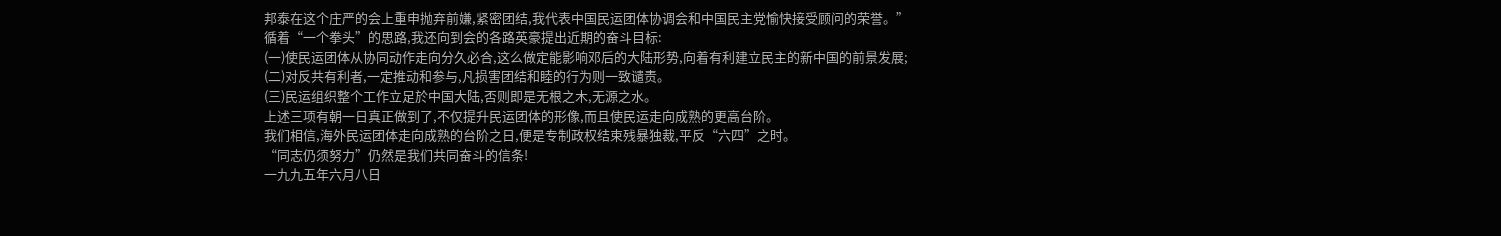邦泰在这个庄严的会上重申抛弃前嫌,紧密团结,我代表中国民运团体协调会和中国民主党愉快接受顾问的荣誉。”
循着“一个拳头”的思路,我还向到会的各路英豪提出近期的奋斗目标:
(一)使民运团体从协同动作走向分久必合,这么做定能影响邓后的大陆形势,向着有利建立民主的新中国的前景发展;
(二)对反共有利者,一定推动和参与,凡损害团结和睦的行为则一致谴责。
(三)民运组织整个工作立足於中国大陆,否则即是无根之木,无源之水。
上述三项有朝一日真正做到了,不仅提升民运团体的形像,而且使民运走向成熟的更高台阶。
我们相信,海外民运团体走向成熟的台阶之日,便是专制政权结束残暴独裁,平反“六四”之时。
“同志仍须努力”仍然是我们共同奋斗的信条!
一九九五年六月八日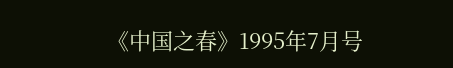《中国之春》1995年7月号